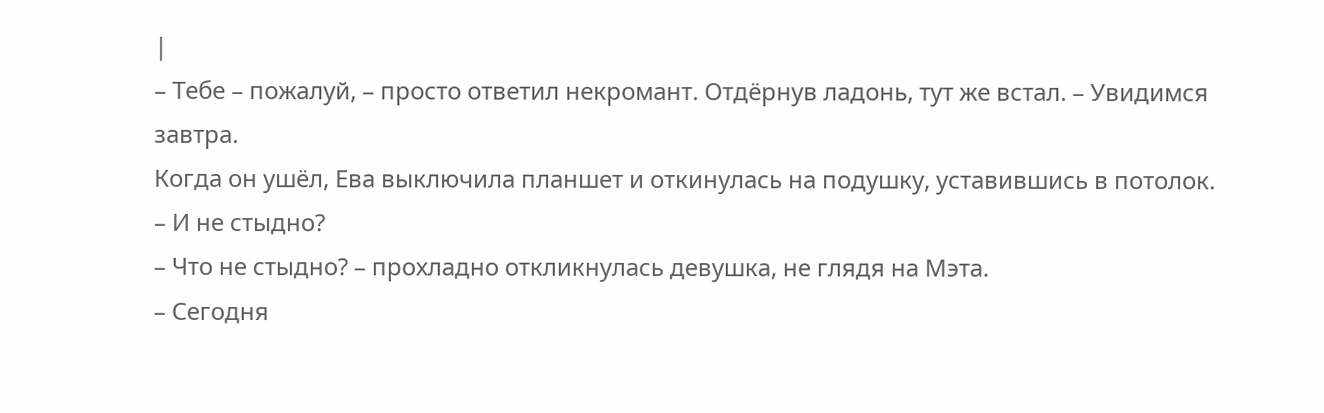|
– Тебе – пожалуй, – просто ответил некромант. Отдёрнув ладонь, тут же встал. – Увидимся завтра.
Когда он ушёл, Ева выключила планшет и откинулась на подушку, уставившись в потолок.
– И не стыдно?
– Что не стыдно? – прохладно откликнулась девушка, не глядя на Мэта.
– Сегодня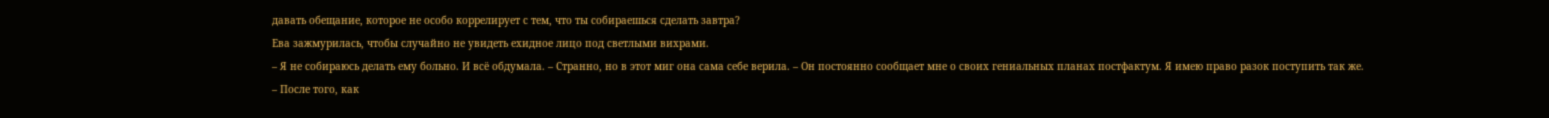давать обещание, которое не особо коррелирует с тем, что ты собираешься сделать завтра?
Ева зажмурилась, чтобы случайно не увидеть ехидное лицо под светлыми вихрами.
– Я не собираюсь делать ему больно. И всё обдумала. – Странно, но в этот миг она сама себе верила. – Он постоянно сообщает мне о своих гениальных планах постфактум. Я имею право разок поступить так же.
– После того, как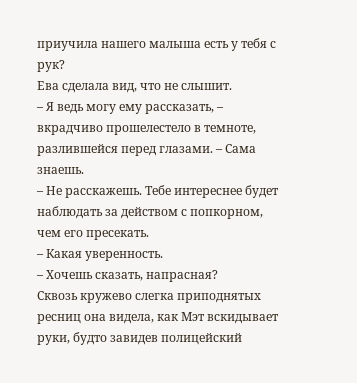приучила нашего малыша есть у тебя с рук?
Ева сделала вид, что не слышит.
– Я ведь могу ему рассказать, – вкрадчиво прошелестело в темноте, разлившейся перед глазами. – Сама знаешь.
– Не расскажешь. Тебе интереснее будет наблюдать за действом с попкорном, чем его пресекать.
– Какая уверенность.
– Хочешь сказать, напрасная?
Сквозь кружево слегка приподнятых ресниц она видела, как Мэт вскидывает руки, будто завидев полицейский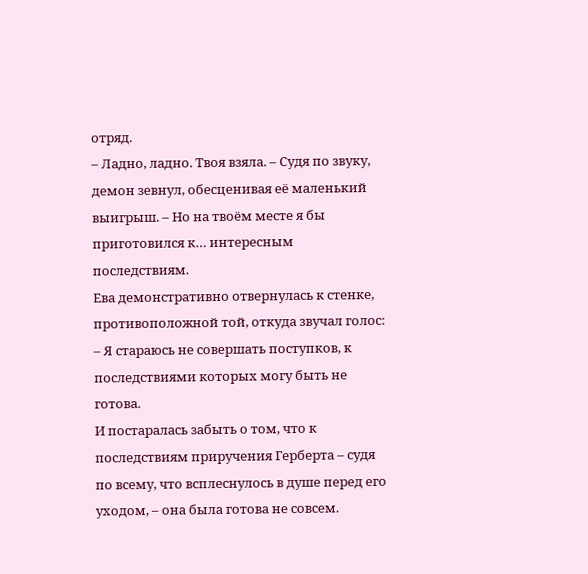отряд.
– Ладно, ладно. Твоя взяла. – Судя по звуку, демон зевнул, обесценивая её маленький выигрыш. – Но на твоём месте я бы приготовился к… интересным последствиям.
Ева демонстративно отвернулась к стенке, противоположной той, откуда звучал голос:
– Я стараюсь не совершать поступков, к последствиями которых могу быть не готова.
И постаралась забыть о том, что к последствиям приручения Герберта – судя по всему, что всплеснулось в душе перед его уходом, – она была готова не совсем.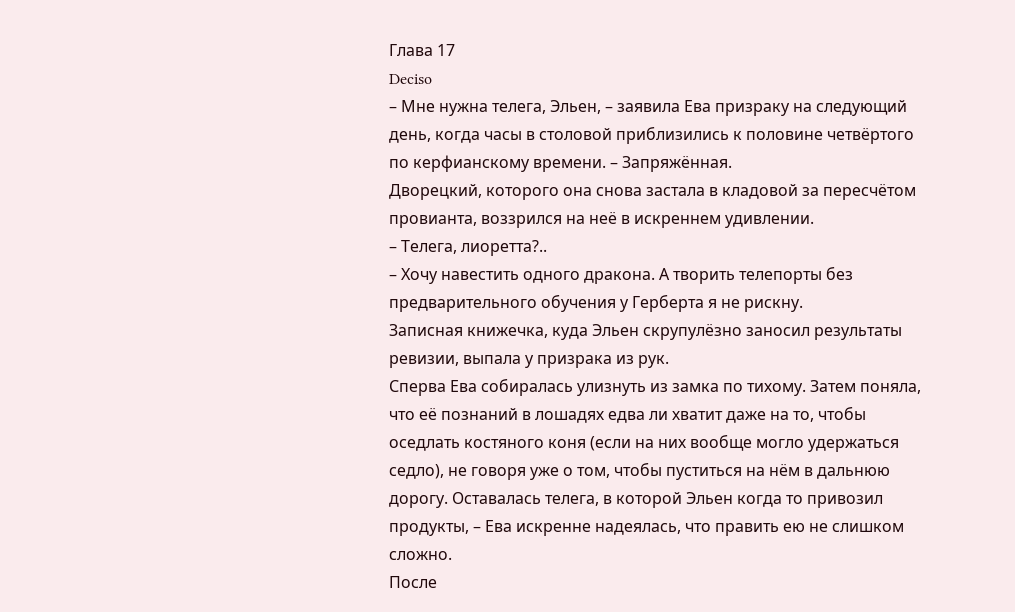Глава 17
Deciso
– Мне нужна телега, Эльен, – заявила Ева призраку на следующий день, когда часы в столовой приблизились к половине четвёртого по керфианскому времени. – Запряжённая.
Дворецкий, которого она снова застала в кладовой за пересчётом провианта, воззрился на неё в искреннем удивлении.
– Телега, лиоретта?..
– Хочу навестить одного дракона. А творить телепорты без предварительного обучения у Герберта я не рискну.
Записная книжечка, куда Эльен скрупулёзно заносил результаты ревизии, выпала у призрака из рук.
Сперва Ева собиралась улизнуть из замка по тихому. Затем поняла, что её познаний в лошадях едва ли хватит даже на то, чтобы оседлать костяного коня (если на них вообще могло удержаться седло), не говоря уже о том, чтобы пуститься на нём в дальнюю дорогу. Оставалась телега, в которой Эльен когда то привозил продукты, – Ева искренне надеялась, что править ею не слишком сложно.
После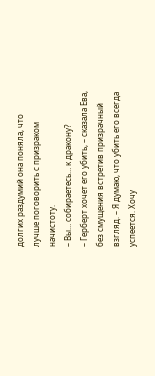долгих раздумий она поняла, что лучше поговорить с призраком начистоту.
– Вы… собираетесь… к дракону?
– Герберт хочет его убить, – сказала Ева, без смущения встретив призрачный взгляд. – Я думаю, что убить его всегда успеется. Хочу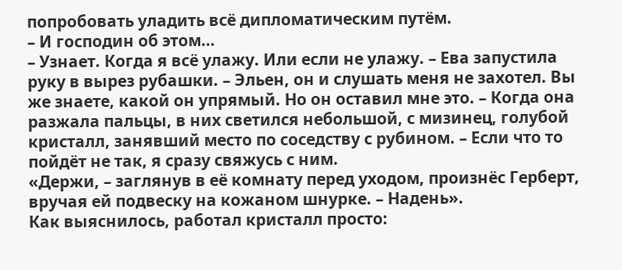попробовать уладить всё дипломатическим путём.
– И господин об этом…
– Узнает. Когда я всё улажу. Или если не улажу. – Ева запустила руку в вырез рубашки. – Эльен, он и слушать меня не захотел. Вы же знаете, какой он упрямый. Но он оставил мне это. – Когда она разжала пальцы, в них светился небольшой, с мизинец, голубой кристалл, занявший место по соседству с рубином. – Если что то пойдёт не так, я сразу свяжусь с ним.
«Держи, – заглянув в её комнату перед уходом, произнёс Герберт, вручая ей подвеску на кожаном шнурке. – Надень».
Как выяснилось, работал кристалл просто: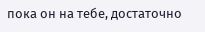пока он на тебе, достаточно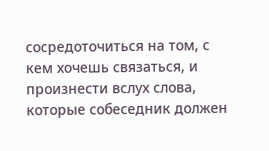сосредоточиться на том, с кем хочешь связаться, и произнести вслух слова, которые собеседник должен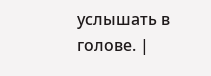услышать в голове. |